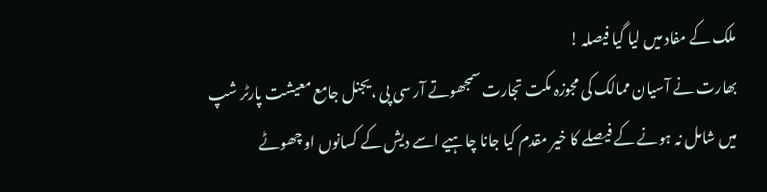ملک کے مفاد میں لیا گیا فیصلہ !
بھارت نے آسیان ممالک کی مجوزہ مکت تجارت سمجھوتے آر سی پی ،یجنل جامع معیشت پارٹر شپ میں شامل نہ ہونے کے فیصلے کا خیر مقدم کیا جانا چاہیے اسے دیش کے کسانوں او چھوٹے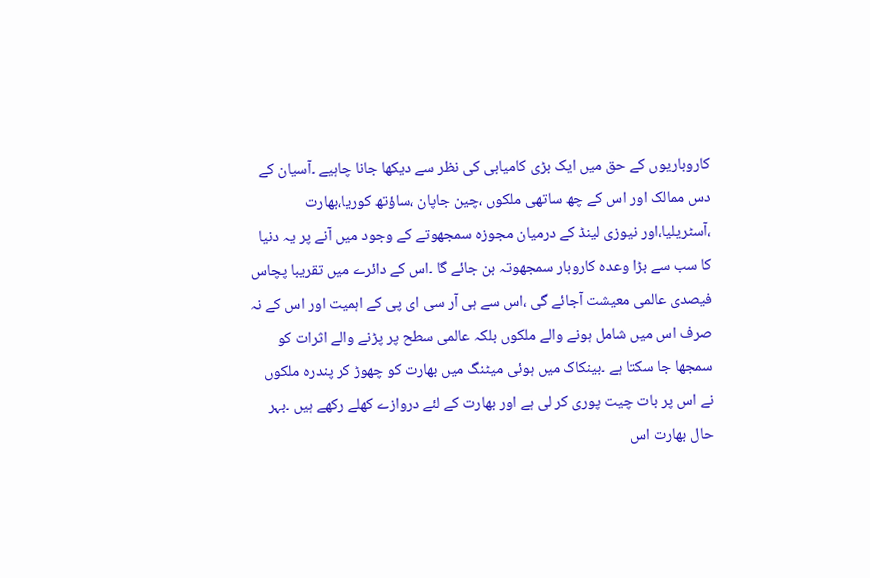کاروباریوں کے حق میں ایک بڑی کامیابی کی نظر سے دیکھا جانا چاہیے ۔آسیان کے دس ممالک اور اس کے چھ ساتھی ملکوں ،چین جاپان ،ساؤتھ کوریا،بھارت ،آسٹریلیا،اور نیوزی لینڈ کے درمیان مجوزہ سمجھوتے کے وجود میں آنے پر یہ دنیا کا سب سے بڑا وعدہ کاروبار سمجھوتہ بن جائے گا ۔اس کے دائرے میں تقریبا پچاس فیصدی عالمی معیشت آجائے گی ،اس سے ہی آر سی ای پی کے اہمیت اور اس کے نہ صرف اس میں شامل ہونے والے ملکوں بلکہ عالمی سطح پر پڑنے والے اثرات کو سمجھا جا سکتا ہے ۔بینکاک میں ہوئی میٹنگ میں بھارت کو چھوڑ کر پندرہ ملکوں نے اس پر بات چیت پوری کر لی ہے اور بھارت کے لئے دروازے کھلے رکھے ہیں ۔بہر حال بھارت اس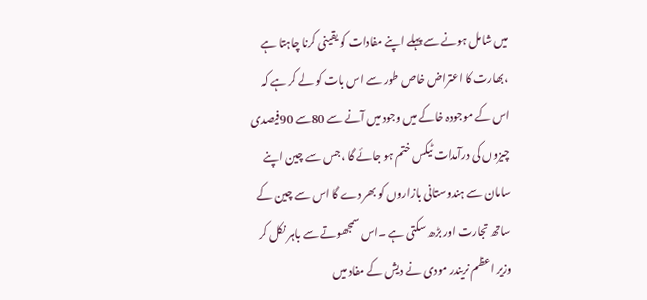میں شامل ہونے سے پہلے اپنے مفادات کو یقینی کرنا چاہتا ہے ،بھارت کا اعتراض خاص طور سے اس بات کو لے کر ہے کہ اس کے موجودہ خاکے میں وجود میں آنے سے 80سے 90فیصدی چیزوں کی درآمدات ٹیکس ختم ہو جائے گا ،جس سے چین اپنے سامان سے ہندوستانی بازاروں کو بھر دے گا اس سے چین کے ساتھ تجارت اور بڑھ سکتی ہے ۔اس سمجھوتے سے باہر نکل کر وزیر اعظم نریندر مودی نے دیش کے مفاد میں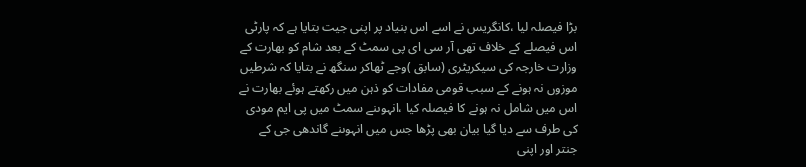بڑا فیصلہ لیا ،کانگریس نے اسے اس بنیاد پر اپنی جیت بتایا ہے کہ پارٹی اس فیصلے کے خلاف تھی آر سی ای پی سمٹ کے بعد شام کو بھارت کے وزارت خارجہ کی سیکریٹری (سابق )وجے ٹھاکر سنگھ نے بتایا کہ شرطیں موزوں نہ ہونے کے سبب قومی مفادات کو ذہن میں رکھتے ہوئے بھارت نے اس میں شامل نہ ہونے کا فیصلہ کیا ،انہوںنے سمٹ میں پی ایم مودی کی طرف سے دیا گیا بیان بھی پڑھا جس میں انہوںنے گاندھی جی کے جنتر اور اپنی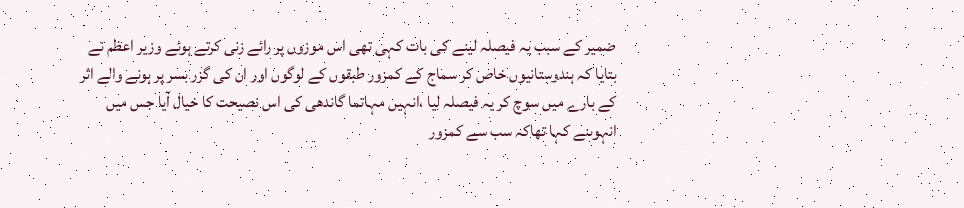ضمیر کے سبب یہ فیصلہ لینے کی بات کہی تھی اس موزوں پر رائے زنی کرتے ہوئے وزیر اعظم نے بتایا کہ ہندوستانیوں خاص کر سماج کے کمزور طبقوں کے لوگوں اور ان کی گزر بسر پر ہونے والے اثر کے بارے میں سوچ کر یہ فیصلہ لیا ،انہیں مہاتما گاندھی کی اس نصیحت کا خیال آیا جس میں انہوںنے کہا تھاکہ سب سے کمزور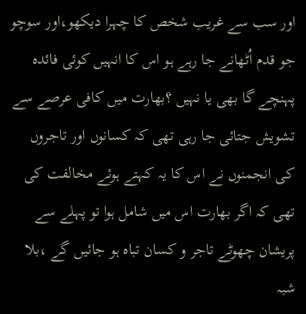اور سب سے غریب شخص کا چہرا دیکھو،اور سوچو جو قدم اُٹھانے جا رہے ہو اس کا انہیں کوئی فائدہ پہنچے گا بھی یا نہیں ؟بھارت میں کافی عرصے سے تشویش جتائی جا رہی تھی کہ کسانوں اور تاجروں کی انجمنوں نے اس کا یہ کہتے ہوئے مخالفت کی تھی کہ اگر بھارت اس میں شامل ہوا تو پہلے سے پریشان چھوٹے تاجر و کسان تباہ ہو جائیں گے ،بلا شبہ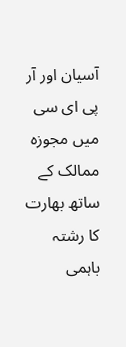آسیان اور آر پی ای سی میں مجوزہ ممالک کے ساتھ بھارت کا رشتہ باہمی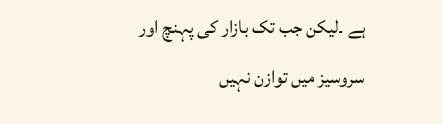ہے ۔لیکن جب تک بازار کی پہنچ اور سروسیز میں توازن نہیں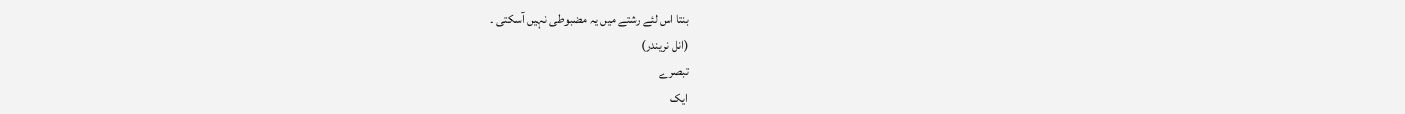بنتا اس لئے رشتے میں یہ مضبوطی نہیں آسکتی ۔
(انل نریندر)
تبصرے
ایک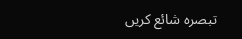تبصرہ شائع کریں